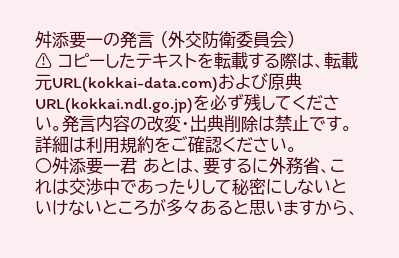舛添要一の発言 (外交防衛委員会)
⚠ コピーしたテキストを転載する際は、転載元URL(kokkai-data.com)および原典URL(kokkai.ndl.go.jp)を必ず残してください。発言内容の改変・出典削除は禁止です。
詳細は利用規約をご確認ください。
○舛添要一君 あとは、要するに外務省、これは交渉中であったりして秘密にしないといけないところが多々あると思いますから、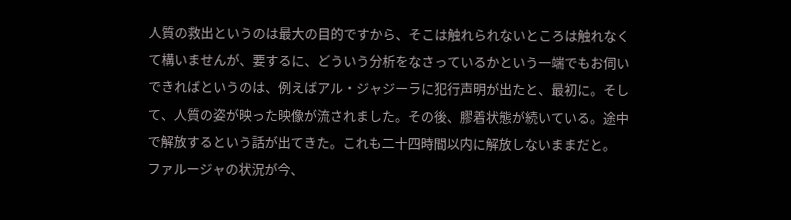人質の救出というのは最大の目的ですから、そこは触れられないところは触れなくて構いませんが、要するに、どういう分析をなさっているかという一端でもお伺いできればというのは、例えばアル・ジャジーラに犯行声明が出たと、最初に。そして、人質の姿が映った映像が流されました。その後、膠着状態が続いている。途中で解放するという話が出てきた。これも二十四時間以内に解放しないままだと。
ファルージャの状況が今、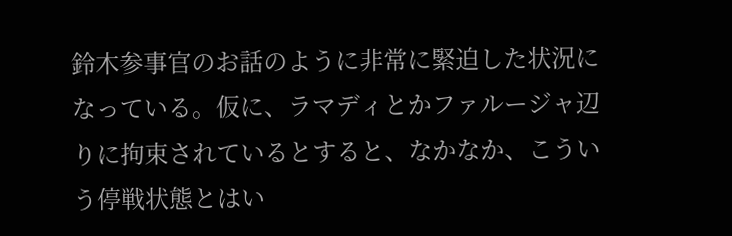鈴木参事官のお話のように非常に緊迫した状況になっている。仮に、ラマディとかファルージャ辺りに拘束されているとすると、なかなか、こういう停戦状態とはい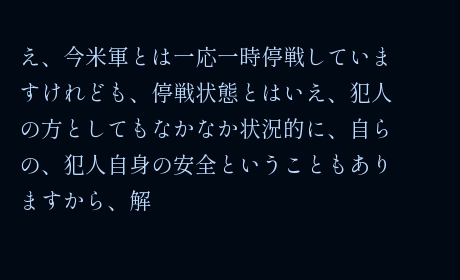え、今米軍とは一応一時停戦していますけれども、停戦状態とはいえ、犯人の方としてもなかなか状況的に、自らの、犯人自身の安全ということもありますから、解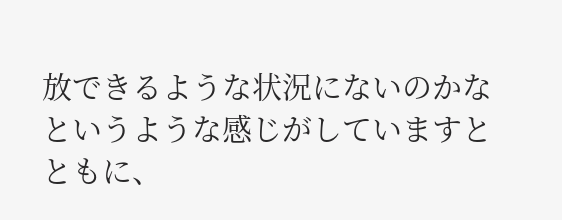放できるような状況にないのかなというような感じがしていますとともに、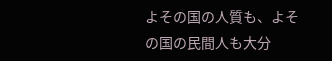よその国の人質も、よその国の民間人も大分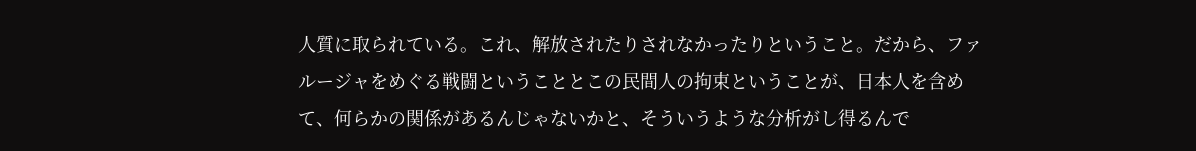人質に取られている。これ、解放されたりされなかったりということ。だから、ファルージャをめぐる戦闘ということとこの民間人の拘束ということが、日本人を含めて、何らかの関係があるんじゃないかと、そういうような分析がし得るんで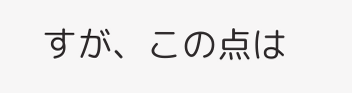すが、この点は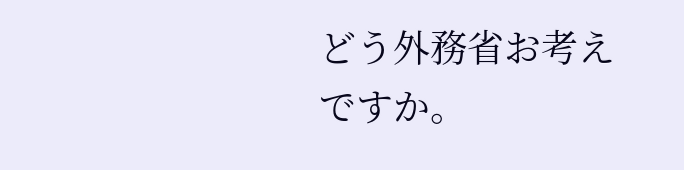どう外務省お考えですか。